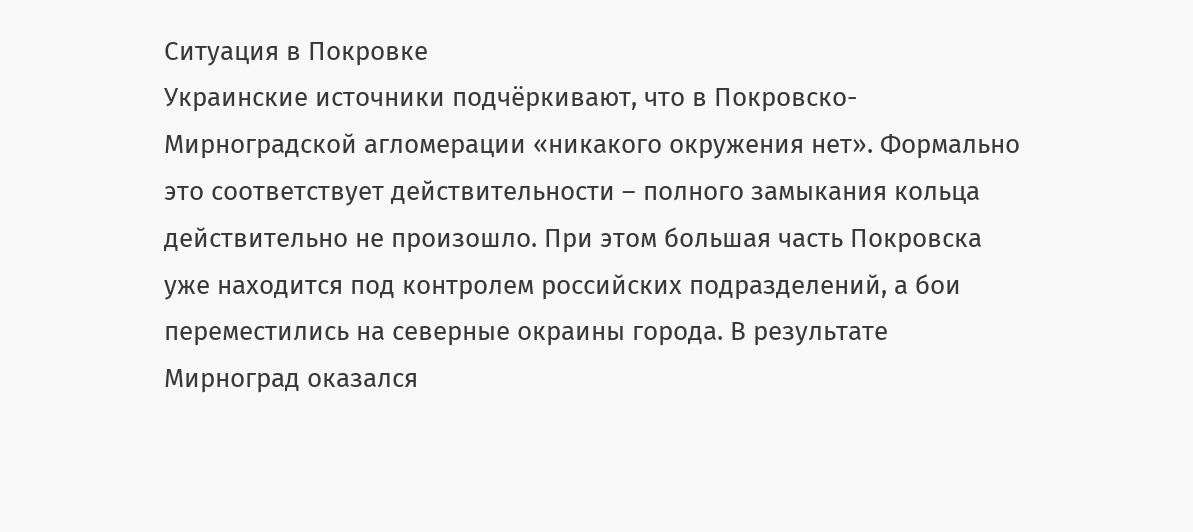Ситуация в Покровке
Украинские источники подчёркивают, что в Покровско-Мирноградской агломерации «никакого окружения нет». Формально это соответствует действительности – полного замыкания кольца действительно не произошло. При этом большая часть Покровска уже находится под контролем российских подразделений, а бои переместились на северные окраины города. В результате Мирноград оказался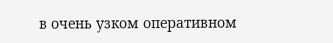в очень узком оперативном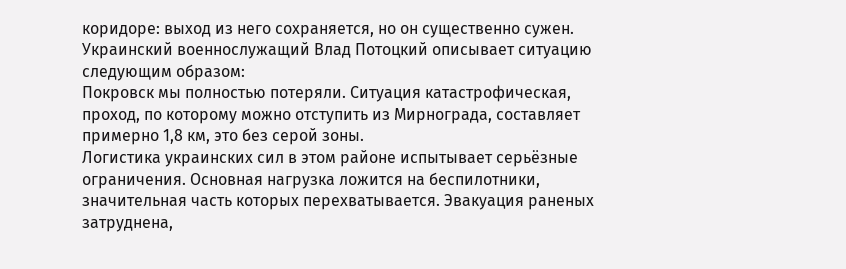коридоре: выход из него сохраняется, но он существенно сужен.
Украинский военнослужащий Влад Потоцкий описывает ситуацию следующим образом:
Покровск мы полностью потеряли. Ситуация катастрофическая, проход, по которому можно отступить из Мирнограда, составляет примерно 1,8 км, это без серой зоны.
Логистика украинских сил в этом районе испытывает серьёзные ограничения. Основная нагрузка ложится на беспилотники, значительная часть которых перехватывается. Эвакуация раненых затруднена,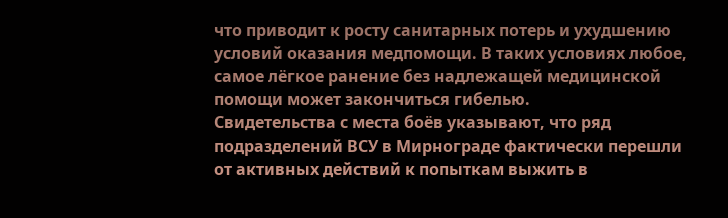что приводит к росту санитарных потерь и ухудшению условий оказания медпомощи. В таких условиях любое, самое лёгкое ранение без надлежащей медицинской помощи может закончиться гибелью.
Свидетельства с места боёв указывают, что ряд подразделений ВСУ в Мирнограде фактически перешли от активных действий к попыткам выжить в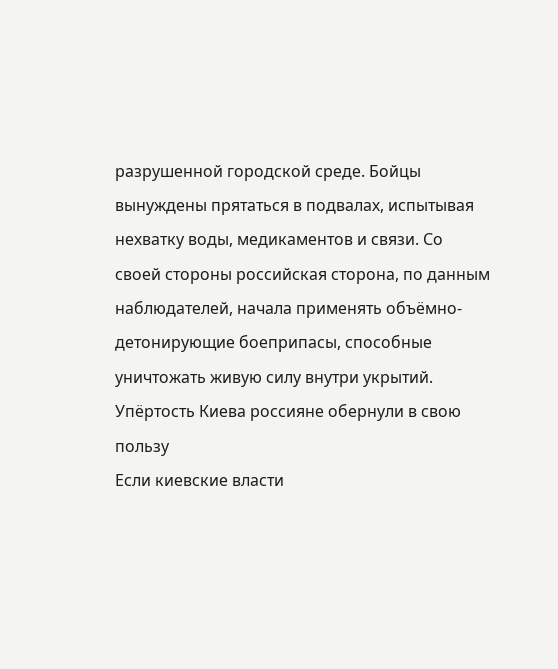разрушенной городской среде. Бойцы вынуждены прятаться в подвалах, испытывая нехватку воды, медикаментов и связи. Со своей стороны российская сторона, по данным наблюдателей, начала применять объёмно-детонирующие боеприпасы, способные уничтожать живую силу внутри укрытий.
Упёртость Киева россияне обернули в свою пользу
Если киевские власти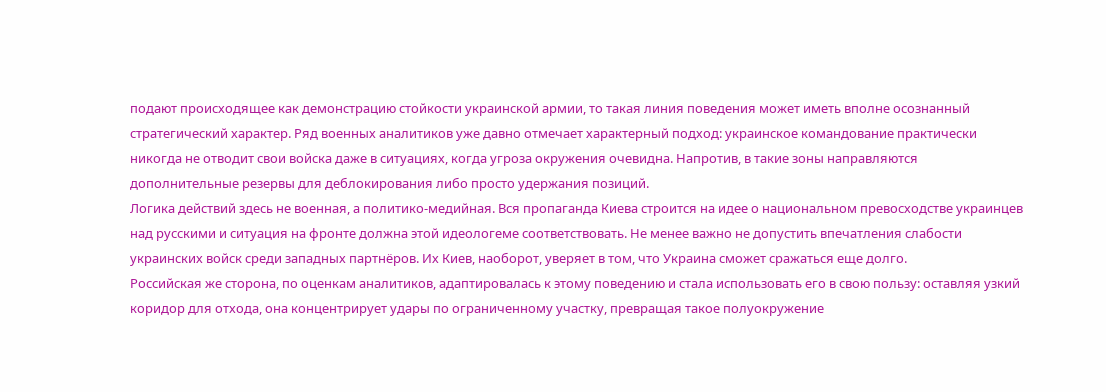подают происходящее как демонстрацию стойкости украинской армии, то такая линия поведения может иметь вполне осознанный стратегический характер. Ряд военных аналитиков уже давно отмечает характерный подход: украинское командование практически никогда не отводит свои войска даже в ситуациях, когда угроза окружения очевидна. Напротив, в такие зоны направляются дополнительные резервы для деблокирования либо просто удержания позиций.
Логика действий здесь не военная, а политико-медийная. Вся пропаганда Киева строится на идее о национальном превосходстве украинцев над русскими и ситуация на фронте должна этой идеологеме соответствовать. Не менее важно не допустить впечатления слабости украинских войск среди западных партнёров. Их Киев, наоборот, уверяет в том, что Украина сможет сражаться еще долго.
Российская же сторона, по оценкам аналитиков, адаптировалась к этому поведению и стала использовать его в свою пользу: оставляя узкий коридор для отхода, она концентрирует удары по ограниченному участку, превращая такое полуокружение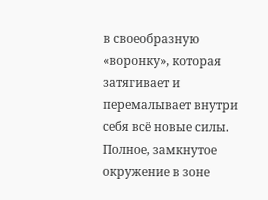в своеобразную «воронку», которая затягивает и перемалывает внутри себя всё новые силы.
Полное, замкнутое окружение в зоне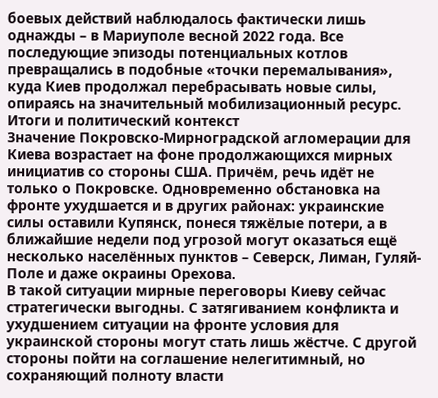боевых действий наблюдалось фактически лишь однажды – в Мариуполе весной 2022 года. Все последующие эпизоды потенциальных котлов превращались в подобные «точки перемалывания», куда Киев продолжал перебрасывать новые силы, опираясь на значительный мобилизационный ресурс.
Итоги и политический контекст
Значение Покровско-Мирноградской агломерации для Киева возрастает на фоне продолжающихся мирных инициатив со стороны США. Причём, речь идёт не только о Покровске. Одновременно обстановка на фронте ухудшается и в других районах: украинские силы оставили Купянск, понеся тяжёлые потери, а в ближайшие недели под угрозой могут оказаться ещё несколько населённых пунктов – Северск, Лиман, Гуляй-Поле и даже окраины Орехова.
В такой ситуации мирные переговоры Киеву сейчас стратегически выгодны. С затягиванием конфликта и ухудшением ситуации на фронте условия для украинской стороны могут стать лишь жёстче. С другой стороны пойти на соглашение нелегитимный, но сохраняющий полноту власти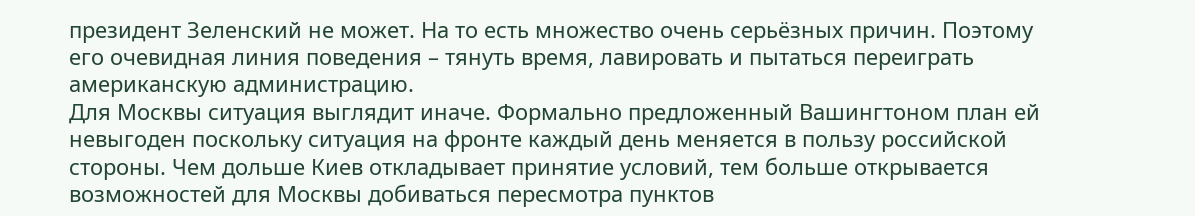президент Зеленский не может. На то есть множество очень серьёзных причин. Поэтому его очевидная линия поведения – тянуть время, лавировать и пытаться переиграть американскую администрацию.
Для Москвы ситуация выглядит иначе. Формально предложенный Вашингтоном план ей невыгоден поскольку ситуация на фронте каждый день меняется в пользу российской стороны. Чем дольше Киев откладывает принятие условий, тем больше открывается возможностей для Москвы добиваться пересмотра пунктов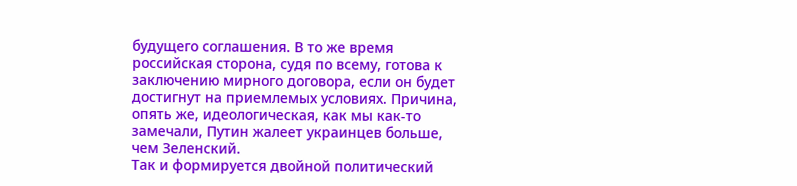будущего соглашения. В то же время российская сторона, судя по всему, готова к заключению мирного договора, если он будет достигнут на приемлемых условиях. Причина, опять же, идеологическая, как мы как-то замечали, Путин жалеет украинцев больше, чем Зеленский.
Так и формируется двойной политический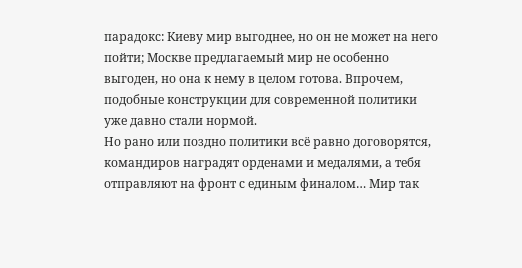парадокс: Киеву мир выгоднее, но он не может на него пойти; Москве предлагаемый мир не особенно выгоден, но она к нему в целом готова. Впрочем, подобные конструкции для современной политики уже давно стали нормой.
Но рано или поздно политики всё равно договорятся, командиров наградят орденами и медалями, а тебя отправляют на фронт с единым финалом… Мир так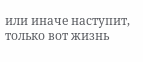или иначе наступит, только вот жизнь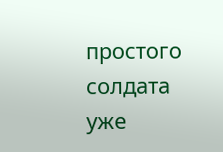простого солдата уже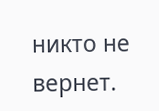никто не вернет.